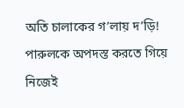অতি চালাকের গ’লায় দ’ড়ি! পারুলকে অপদস্ত করতে গিয়ে নিজেই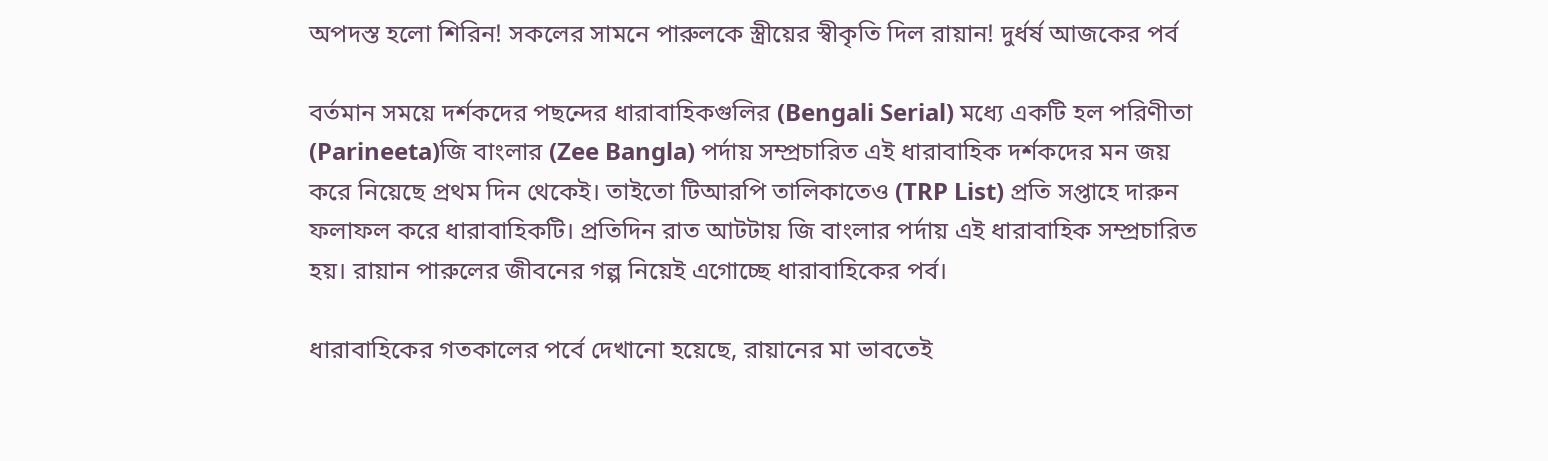অপদস্ত হলো শিরিন! সকলের সামনে পারুলকে স্ত্রীয়ের স্বীকৃতি দিল রায়ান! দুর্ধর্ষ আজকের পর্ব

বর্তমান সময়ে দর্শকদের পছন্দের ধারাবাহিকগুলির (Bengali Serial) মধ্যে একটি হল পরিণীতা (Parineeta)জি বাংলার (Zee Bangla) পর্দায় সম্প্রচারিত এই ধারাবাহিক দর্শকদের মন জয় করে নিয়েছে প্রথম দিন থেকেই। তাইতো টিআরপি তালিকাতেও (TRP List) প্রতি সপ্তাহে দারুন ফলাফল করে ধারাবাহিকটি। প্রতিদিন রাত আটটায় জি বাংলার পর্দায় এই ধারাবাহিক সম্প্রচারিত হয়। রায়ান পারুলের জীবনের গল্প নিয়েই এগোচ্ছে ধারাবাহিকের পর্ব।

ধারাবাহিকের গতকালের পর্বে দেখানো হয়েছে, রায়ানের মা ভাবতেই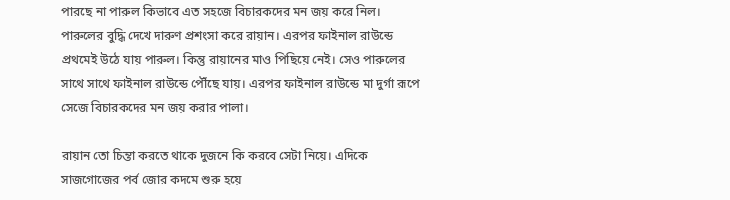পারছে না পারুল কিভাবে এত সহজে বিচারকদের মন জয় করে নিল। পারুলের বুদ্ধি দেখে দারুণ প্রশংসা করে রায়ান। এরপর ফাইনাল রাউন্ডে প্রথমেই উঠে যায় পারুল। কিন্তু রায়ানের মাও পিছিয়ে নেই। সেও পারুলের সাথে সাথে ফাইনাল রাউন্ডে পৌঁছে যায়। এরপর ফাইনাল রাউন্ডে মা দুর্গা রূপে সেজে বিচারকদের মন জয় করার পালা।

রায়ান তো চিন্তা করতে থাকে দুজনে কি করবে সেটা নিয়ে। এদিকে সাজগোজের পর্ব জোর কদমে শুরু হয়ে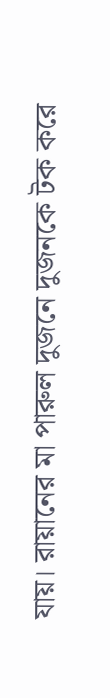যায়। রায়ানের মা পারুল দুজনে দুজনকে টক করে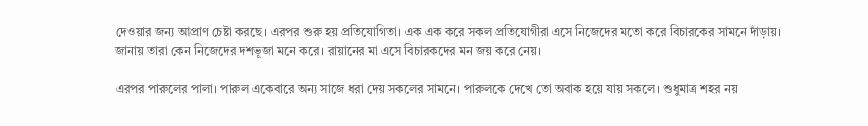দেওয়ার জন্য আপ্রাণ চেষ্টা করছে। এরপর শুরু হয় প্রতিযোগিতা। এক এক করে সকল প্রতিযোগীরা এসে নিজেদের মতো করে বিচারকের সামনে দাঁড়ায়। জানায় তারা কেন নিজেদের দশভূজা মনে করে। রায়ানের মা এসে বিচারকদের মন জয় করে নেয়।

এরপর পারুলের পালা। পারুল একেবারে অন্য সাজে ধরা দেয় সকলের সামনে। পারুলকে দেখে তো অবাক হয়ে যায় সকলে। শুধুমাত্র শহর নয়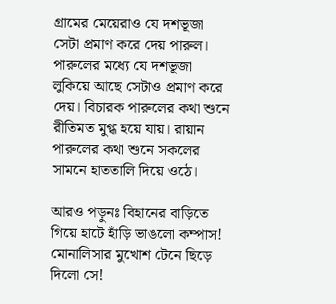গ্রামের মেয়েরাও যে দশভূজা সেটা প্রমাণ করে দেয় পারুল। পারুলের মধ্যে যে দশভূজা লুকিয়ে আছে সেটাও প্রমাণ করে দেয়। বিচারক পারুলের কথা শুনে রীতিমত মুগ্ধ হয়ে যায়। রায়ান পারুলের কথা শুনে সকলের সামনে হাততালি দিয়ে ওঠে।

আরও পড়ুনঃ বিহানের বাড়িতে গিয়ে হাটে হাঁড়ি ভাঙলো কম্পাস! মোনালিসার মুখোশ টেনে ছিড়ে দিলো সে!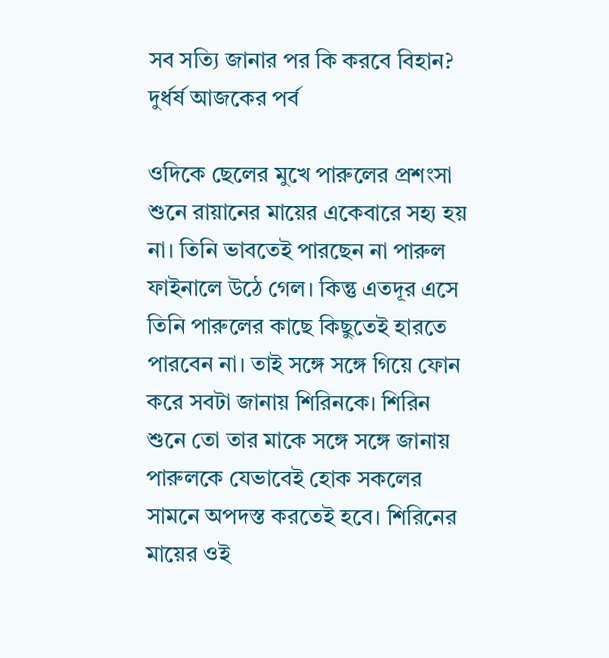সব সত্যি জানার পর কি করবে বিহান? দুর্ধর্ষ আজকের পর্ব

ওদিকে ছেলের মুখে পারুলের প্রশংসা শুনে রায়ানের মায়ের একেবারে সহ্য হয় না। তিনি ভাবতেই পারছেন না পারুল ফাইনালে উঠে গেল। কিন্তু এতদূর এসে তিনি পারুলের কাছে কিছুতেই হারতে পারবেন না। তাই সঙ্গে সঙ্গে গিয়ে ফোন করে সবটা জানায় শিরিনকে। শিরিন শুনে তো তার মাকে সঙ্গে সঙ্গে জানায় পারুলকে যেভাবেই হোক সকলের সামনে অপদস্ত করতেই হবে। শিরিনের মায়ের ওই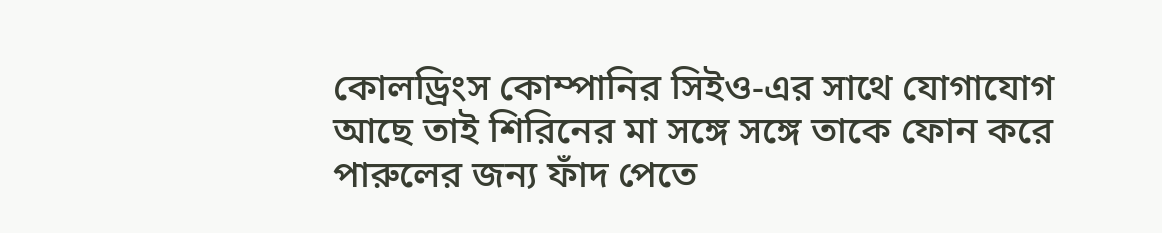কোলড্রিংস কোম্পানির সিইও-এর সাথে যোগাযোগ আছে তাই শিরিনের মা সঙ্গে সঙ্গে তাকে ফোন করে পারুলের জন্য ফাঁদ পেতে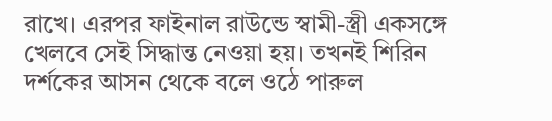রাখে। এরপর ফাইনাল রাউন্ডে স্বামী-স্ত্রী একসঙ্গে খেলবে সেই সিদ্ধান্ত নেওয়া হয়। তখনই শিরিন দর্শকের আসন থেকে বলে ওঠে পারুল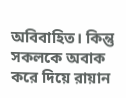অবিবাহিত। কিন্তু সকলকে অবাক করে দিয়ে রায়ান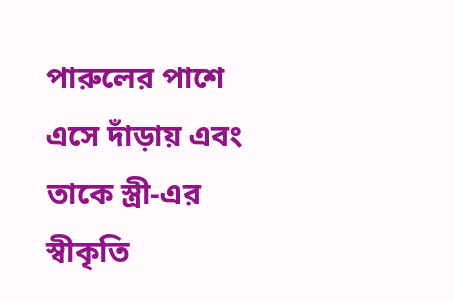পারুলের পাশে এসে দাঁড়ায় এবং তাকে স্ত্রী-এর স্বীকৃতি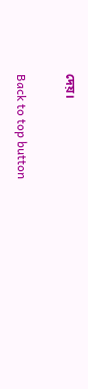দেয়।

Back to top button